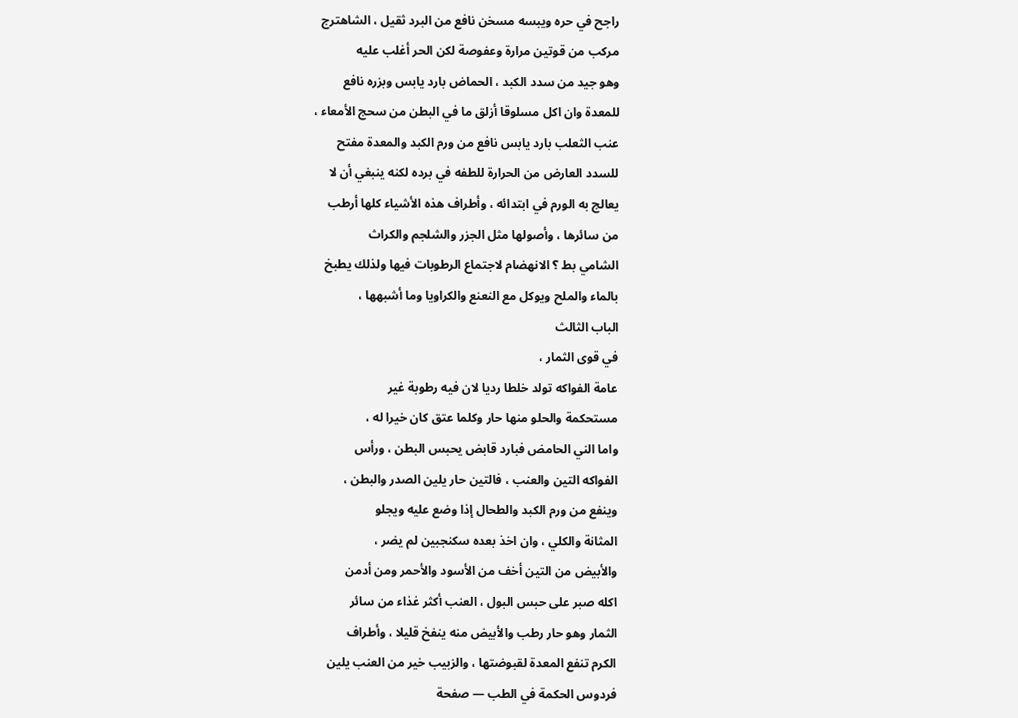راجح في حره ويبسه مسخن نافع من البرد ثقيل ، الشاهترج
مركب من قوتين مرارة وعفوصة لكن الحر أغلب عليه
وهو جيد من سدد الكبد ، الحماض بارد يابس وبزره نافع
للمعدة وان اكل مسلوقا أزلق ما في البطن من سحج الأمعاء ،
عنب الثعلب بارد يابس نافع من ورم الكبد والمعدة مفتح
للسدد العارض من الحرارة للطفه في برده لكنه ينبغي أن لا
يعالج به الورم في ابتدائه ، وأطراف هذه الأشياء كلها أرطب
من سائرها ، وأصولها مثل الجزر والشلجم والكراث
الشامي بط ؟ الانهضام لاجتماع الرطوبات فيها ولذلك يطبخ
بالماء والملح ويوكل مع النعنع والكراويا وما أشبهها ،
الباب الثالث
في قوى الثمار ،
عامة الفواكه تولد خلطا رديا لان فيه رطوبة غير
مستحكمة والحلو منها حار وكلما عتق كان خيرا له ،
واما الني الحامض فبارد قابض يحبس البطن ، ورأس
الفواكه التين والعنب ، فالتين حار يلين الصدر والبطن ،
وينفع من ورم الكبد والطحال إذا وضع عليه ويجلو
المثانة والكلي ، وان اخذ بعده سكنجبين لم يضر ،
والأبيض من التين أخف من الأسود والأحمر ومن أدمن
اكله صبر على حبس البول ، العنب أكثر غذاء من سائر
الثمار وهو حار رطب والأبيض منه ينفخ قليلا ، وأطراف
الكرم تنفع المعدة لقبوضتها ، والزبيب خير من العنب يلين
فردوس الحكمة في الطب — صفحة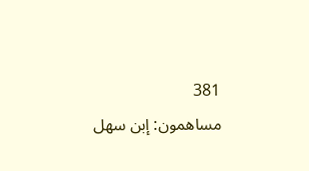381
مساهمون: إبن سهل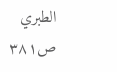الطبري
ص٣٨١